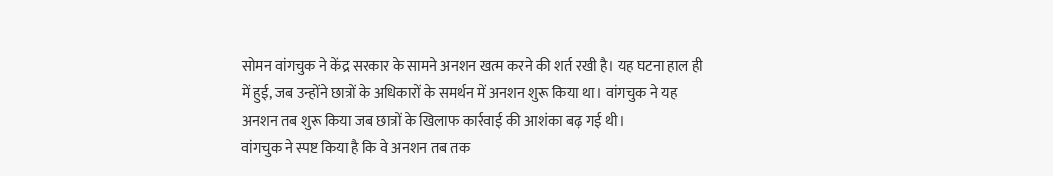सोमन वांगचुक ने केंद्र सरकार के सामने अनशन खत्म करने की शर्त रखी है। यह घटना हाल ही में हुई, जब उन्होंने छात्रों के अधिकारों के समर्थन में अनशन शुरू किया था। वांगचुक ने यह अनशन तब शुरू किया जब छात्रों के खिलाफ कार्रवाई की आशंका बढ़ गई थी।
वांगचुक ने स्पष्ट किया है कि वे अनशन तब तक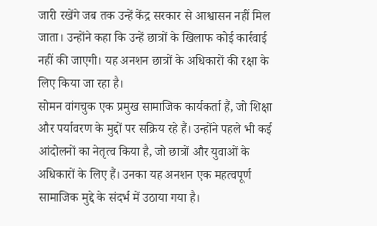जारी रखेंगे जब तक उन्हें केंद्र सरकार से आश्वासन नहीं मिल जाता। उन्होंने कहा कि उन्हें छात्रों के खिलाफ कोई कार्रवाई नहीं की जाएगी। यह अनशन छात्रों के अधिकारों की रक्षा के लिए किया जा रहा है।
सोमन वांगचुक एक प्रमुख सामाजिक कार्यकर्ता हैं, जो शिक्षा और पर्यावरण के मुद्दों पर सक्रिय रहे हैं। उन्होंने पहले भी कई आंदोलनों का नेतृत्व किया है, जो छात्रों और युवाओं के अधिकारों के लिए हैं। उनका यह अनशन एक महत्वपूर्ण सामाजिक मुद्दे के संदर्भ में उठाया गया है।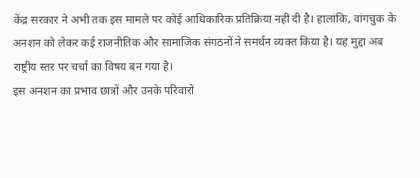केंद्र सरकार ने अभी तक इस मामले पर कोई आधिकारिक प्रतिक्रिया नहीं दी है। हालांकि, वांगचुक के अनशन को लेकर कई राजनीतिक और सामाजिक संगठनों ने समर्थन व्यक्त किया है। यह मुद्दा अब राष्ट्रीय स्तर पर चर्चा का विषय बन गया है।
इस अनशन का प्रभाव छात्रों और उनके परिवारों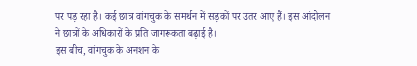पर पड़ रहा है। कई छात्र वांगचुक के समर्थन में सड़कों पर उतर आए हैं। इस आंदोलन ने छात्रों के अधिकारों के प्रति जागरूकता बढ़ाई है।
इस बीच, वांगचुक के अनशन के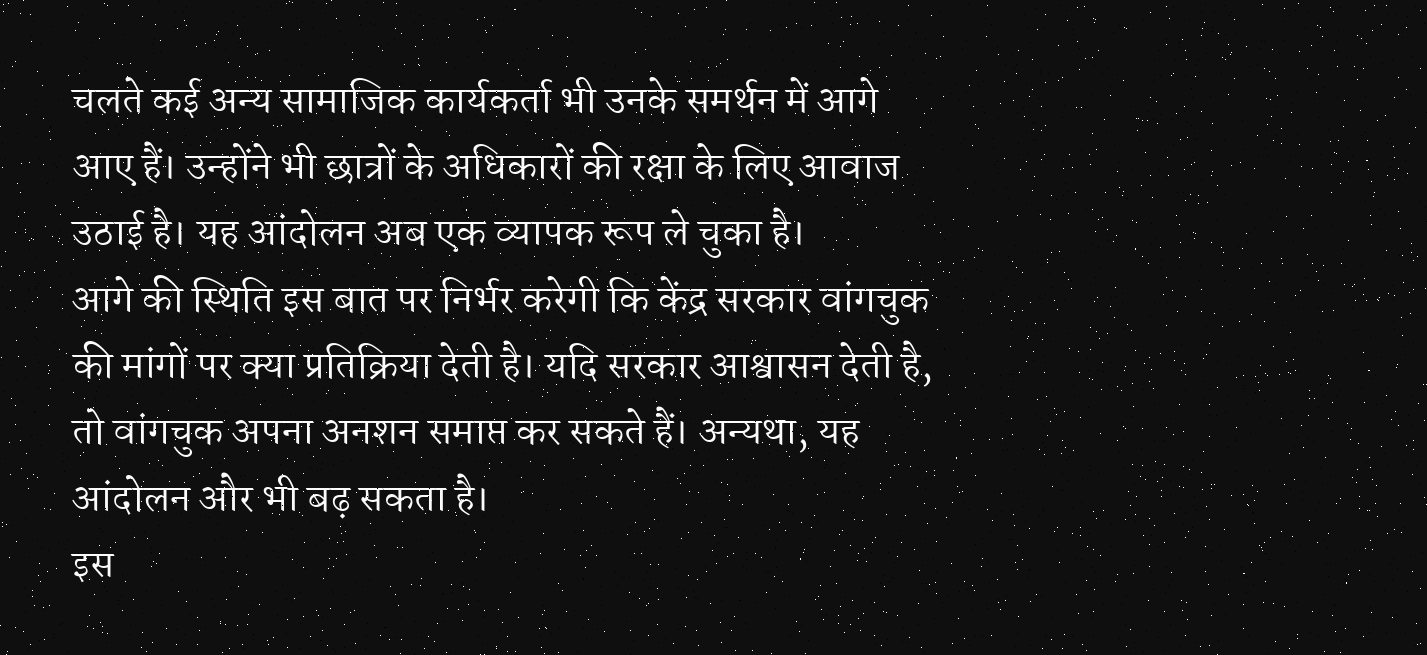चलते कई अन्य सामाजिक कार्यकर्ता भी उनके समर्थन में आगे आए हैं। उन्होंने भी छात्रों के अधिकारों की रक्षा के लिए आवाज उठाई है। यह आंदोलन अब एक व्यापक रूप ले चुका है।
आगे की स्थिति इस बात पर निर्भर करेगी कि केंद्र सरकार वांगचुक की मांगों पर क्या प्रतिक्रिया देती है। यदि सरकार आश्वासन देती है, तो वांगचुक अपना अनशन समाप्त कर सकते हैं। अन्यथा, यह आंदोलन और भी बढ़ सकता है।
इस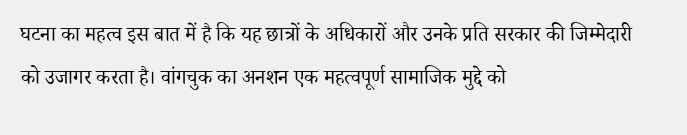घटना का महत्व इस बात में है कि यह छात्रों के अधिकारों और उनके प्रति सरकार की जिम्मेदारी को उजागर करता है। वांगचुक का अनशन एक महत्वपूर्ण सामाजिक मुद्दे को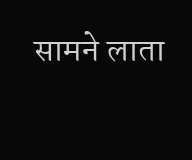सामने लाता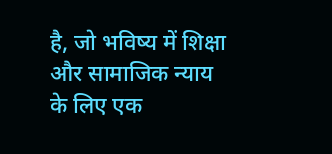है, जो भविष्य में शिक्षा और सामाजिक न्याय के लिए एक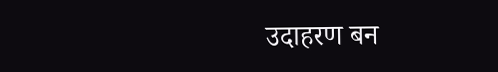उदाहरण बन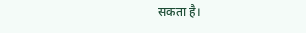सकता है।